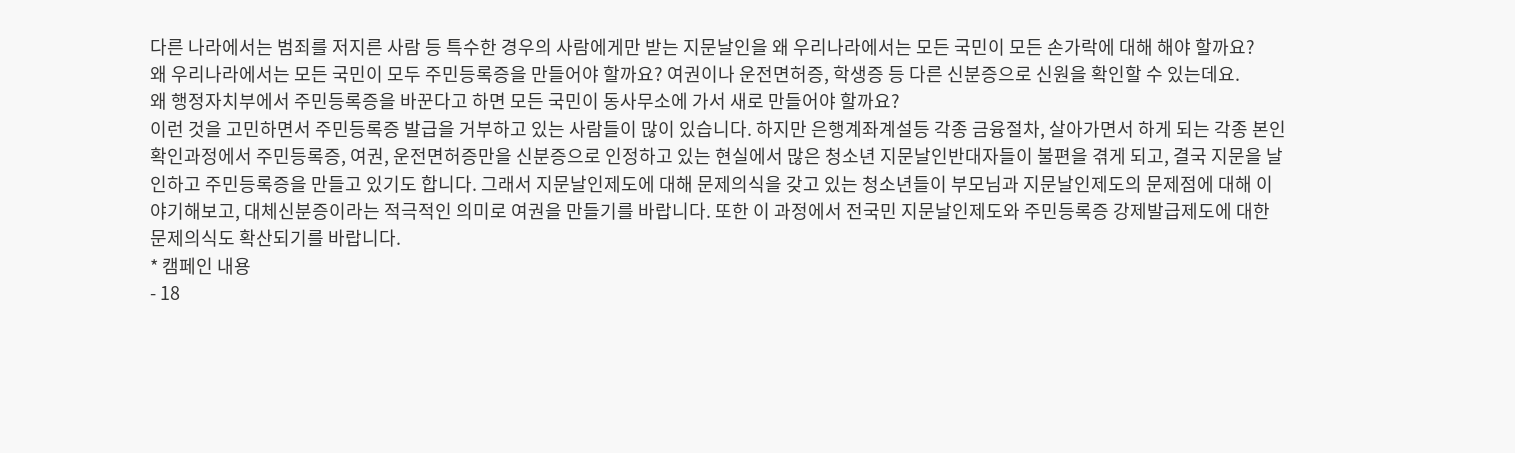다른 나라에서는 범죄를 저지른 사람 등 특수한 경우의 사람에게만 받는 지문날인을 왜 우리나라에서는 모든 국민이 모든 손가락에 대해 해야 할까요?
왜 우리나라에서는 모든 국민이 모두 주민등록증을 만들어야 할까요? 여권이나 운전면허증, 학생증 등 다른 신분증으로 신원을 확인할 수 있는데요.
왜 행정자치부에서 주민등록증을 바꾼다고 하면 모든 국민이 동사무소에 가서 새로 만들어야 할까요?
이런 것을 고민하면서 주민등록증 발급을 거부하고 있는 사람들이 많이 있습니다. 하지만 은행계좌계설등 각종 금융절차, 살아가면서 하게 되는 각종 본인확인과정에서 주민등록증, 여권, 운전면허증만을 신분증으로 인정하고 있는 현실에서 많은 청소년 지문날인반대자들이 불편을 겪게 되고, 결국 지문을 날인하고 주민등록증을 만들고 있기도 합니다. 그래서 지문날인제도에 대해 문제의식을 갖고 있는 청소년들이 부모님과 지문날인제도의 문제점에 대해 이야기해보고, 대체신분증이라는 적극적인 의미로 여권을 만들기를 바랍니다. 또한 이 과정에서 전국민 지문날인제도와 주민등록증 강제발급제도에 대한 문제의식도 확산되기를 바랍니다.
* 캠페인 내용
- 18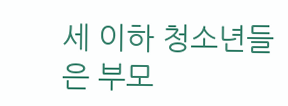세 이하 청소년들은 부모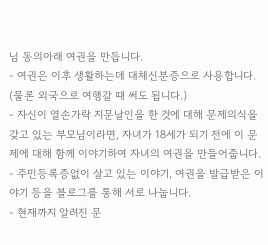님 동의아래 여권을 만듭니다.
- 여권은 이후 생활하는데 대체신분증으로 사용합니다. (물론 외국으로 여행갈 때 써도 됩니다.)
- 자신이 열손가락 지문날인을 한 것에 대해 문제의식을 갖고 있는 부모님이라면, 자녀가 18세가 되기 전에 이 문제에 대해 함께 이야기하여 자녀의 여권을 만들어줍니다.
- 주민등록증없이 살고 있는 이야기, 여권을 발급받은 이야기 등을 블로그를 통해 서로 나눕니다.
- 현재까지 알려진 문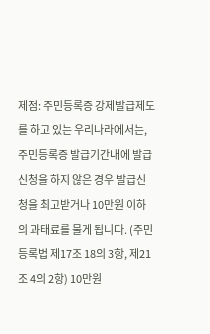제점: 주민등록증 강제발급제도를 하고 있는 우리나라에서는, 주민등록증 발급기간내에 발급신청을 하지 않은 경우 발급신청을 최고받거나 10만원 이하의 과태료를 물게 됩니다. (주민등록법 제17조 18의 3항, 제21조 4의 2항) 10만원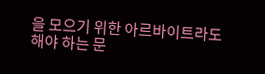을 모으기 위한 아르바이트라도 해야 하는 문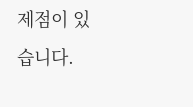제점이 있습니다.